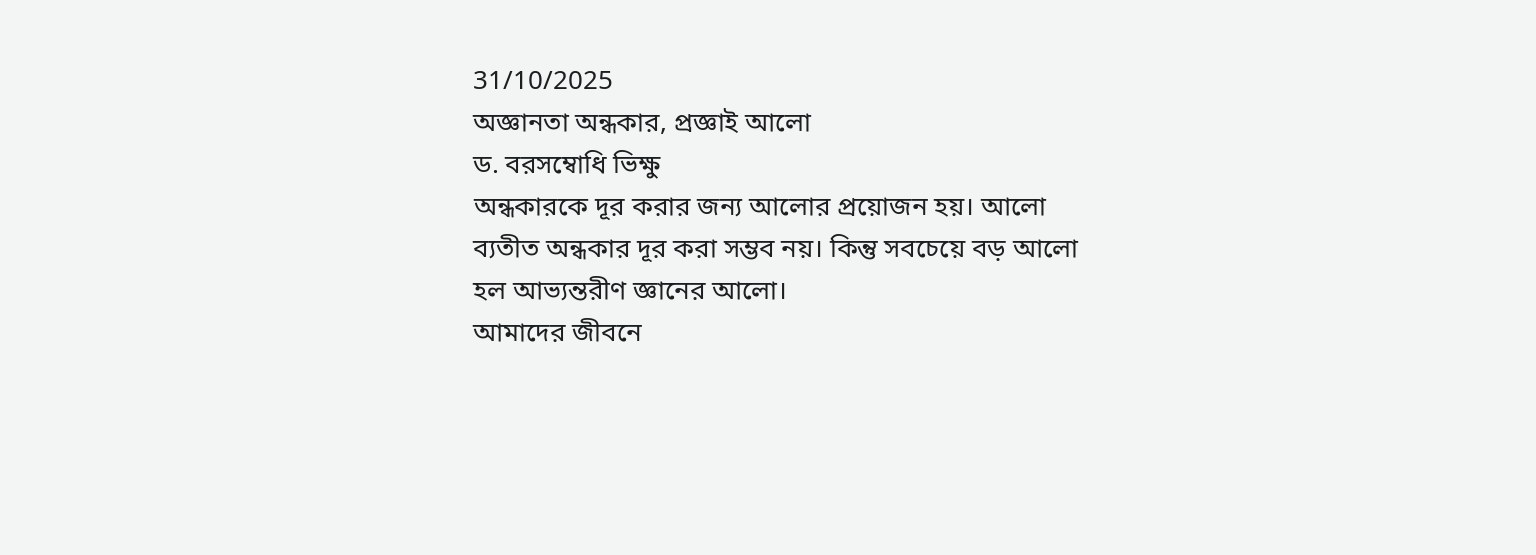31/10/2025
অজ্ঞানতা অন্ধকার, প্রজ্ঞাই আলো
ড. বরসম্বোধি ভিক্ষু
অন্ধকারকে দূর করার জন্য আলোর প্রয়োজন হয়। আলো ব্যতীত অন্ধকার দূর করা সম্ভব নয়। কিন্তু সবচেয়ে বড় আলো হল আভ্যন্তরীণ জ্ঞানের আলো।
আমাদের জীবনে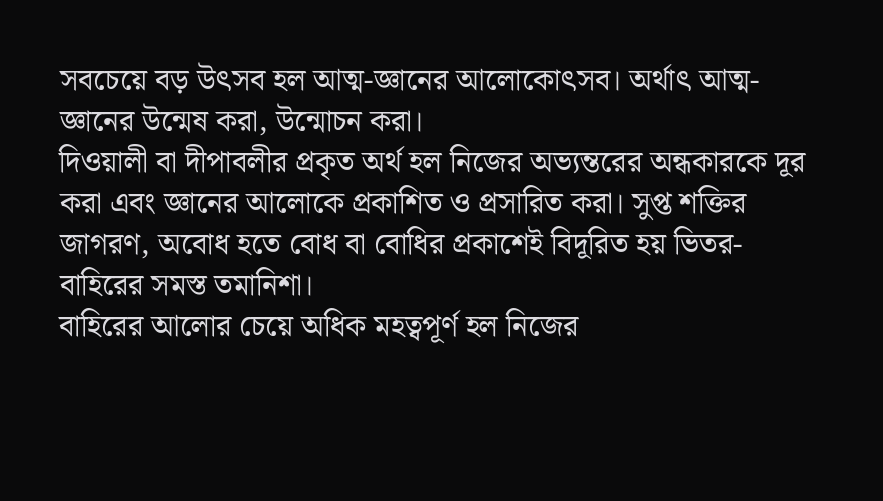সবচেয়ে বড় উৎসব হল আত্ম-জ্ঞানের আলোকোৎসব। অর্থাৎ আত্ম-জ্ঞানের উন্মেষ করা, উন্মোচন করা।
দিওয়ালী বা দীপাবলীর প্রকৃত অর্থ হল নিজের অভ্যন্তরের অন্ধকারকে দূর করা এবং জ্ঞানের আলোকে প্রকাশিত ও প্রসারিত করা। সুপ্ত শক্তির জাগরণ, অবোধ হতে বোধ বা বোধির প্রকাশেই বিদূরিত হয় ভিতর-বাহিরের সমস্ত তমানিশা।
বাহিরের আলোর চেয়ে অধিক মহত্বপূর্ণ হল নিজের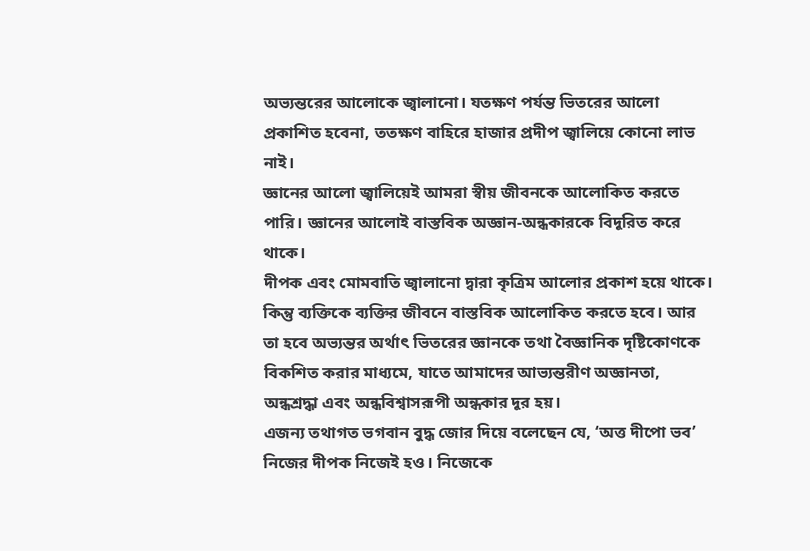অভ্যন্তরের আলোকে জ্বালানো। যতক্ষণ পর্যন্ত ভিতরের আলো প্রকাশিত হবেনা, ততক্ষণ বাহিরে হাজার প্রদীপ জ্বালিয়ে কোনো লাভ নাই।
জ্ঞানের আলো জ্বালিয়েই আমরা স্বীয় জীবনকে আলোকিত করতে পারি। জ্ঞানের আলোই বাস্তবিক অজ্ঞান-অন্ধকারকে বিদূরিত করে থাকে।
দীপক এবং মোমবাতি জ্বালানো দ্বারা কৃত্রিম আলোর প্রকাশ হয়ে থাকে। কিন্তু ব্যক্তিকে ব্যক্তির জীবনে বাস্তবিক আলোকিত করতে হবে। আর তা হবে অভ্যন্তর অর্থাৎ ভিতরের জ্ঞানকে তথা বৈজ্ঞানিক দৃষ্টিকোণকে বিকশিত করার মাধ্যমে, যাতে আমাদের আভ্যন্তরীণ অজ্ঞানতা, অন্ধশ্রদ্ধা এবং অন্ধবিশ্বাসরূপী অন্ধকার দূর হয়।
এজন্য তথাগত ভগবান বুদ্ধ জোর দিয়ে বলেছেন যে, ‘অত্ত দীপো ভব’ নিজের দীপক নিজেই হও। নিজেকে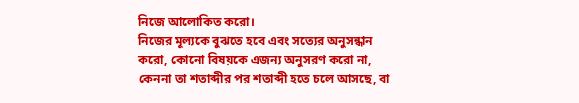নিজে আলোকিত করো।
নিজের মূল্যকে বুঝতে হবে এবং সত্যের অনুসন্ধান করো, কোনো বিষয়কে এজন্য অনুসরণ করো না, কেননা তা শতাব্দীর পর শতাব্দী হতে চলে আসছে, বা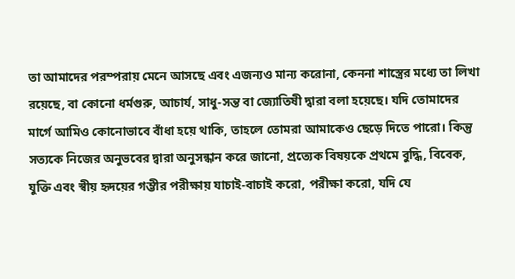তা আমাদের পরম্পরায় মেনে আসছে এবং এজন্যও মান্য করোনা, কেননা শাস্ত্রের মধ্যে তা লিখা রয়েছে, বা কোনো ধর্মগুরু, আচার্য, সাধু-সন্ত বা জ্যোতিষী দ্বারা বলা হয়েছে। যদি তোমাদের মার্গে আমিও কোনোভাবে বাঁধা হয়ে থাকি, তাহলে তোমরা আমাকেও ছেড়ে দিতে পারো। কিন্তু সত্যকে নিজের অনুভবের দ্বারা অনুসন্ধান করে জানো, প্রত্যেক বিষয়কে প্রথমে বুদ্ধি, বিবেক, যুক্তি এবং স্বীয় হৃদয়ের গম্ভীর পরীক্ষায় যাচাই-বাচাই করো, পরীক্ষা করো, যদি যে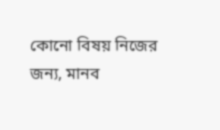কোনো বিষয় নিজের জন্য, মানব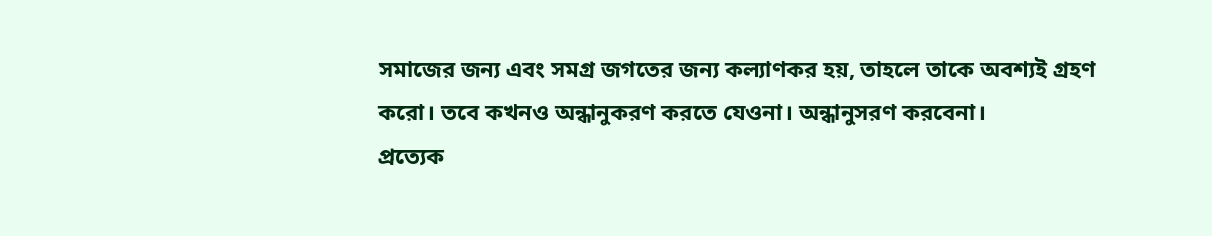সমাজের জন্য এবং সমগ্র জগতের জন্য কল্যাণকর হয়, তাহলে তাকে অবশ্যই গ্রহণ করো। তবে কখনও অন্ধানুকরণ করতে যেওনা। অন্ধানুসরণ করবেনা।
প্রত্যেক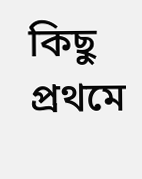কিছু প্রথমে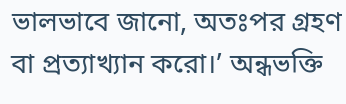ভালভাবে জানো, অতঃপর গ্রহণ বা প্রত্যাখ্যান করো।’ অন্ধভক্তি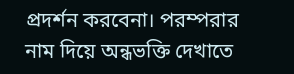প্রদর্শন করবেনা। পরম্পরার নাম দিয়ে অন্ধভক্তি দেখাতে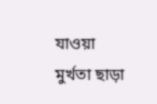যাওয়া মুর্খতা ছাড়া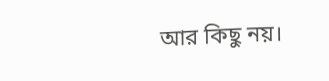আর কিছু নয়।